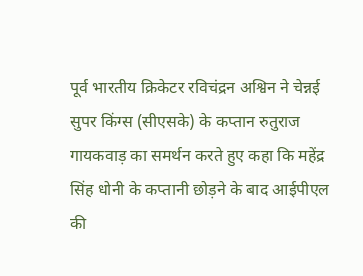पूर्व भारतीय क्रिकेटर रविचंद्रन अश्विन ने चेन्नई सुपर किंग्स (सीएसके) के कप्तान रुतुराज गायकवाड़ का समर्थन करते हुए कहा कि महेंद्र सिंह धोनी के कप्तानी छोड़ने के बाद आईपीएल की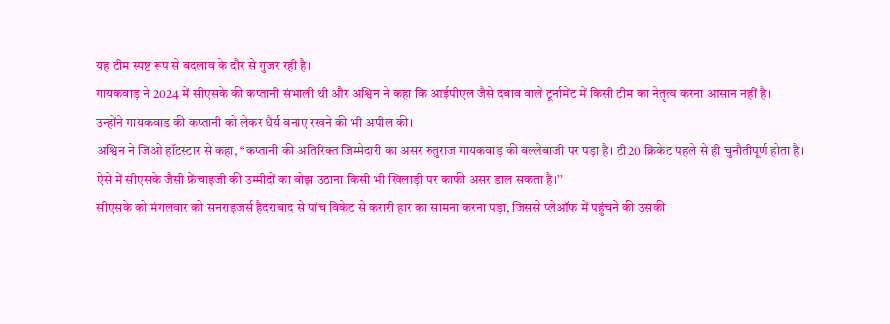यह टीम स्पष्ट रूप से बदलाव के दौर से गुजर रही है।
गायकवाड़ ने 2024 में सीएसके की कप्तानी संभाली थी और अश्विन ने कहा कि आईपीएल जैसे दबाव वाले टूर्नामेंट में किसी टीम का नेतृत्व करना आसान नहीं है।
उन्होंने गायकवाड की कप्तानी को लेकर धैर्य बनाए रखने की भी अपील की।
अश्विन ने जिओ हॉटस्टार से कहा, ‘‘कप्तानी की अतिरिक्त जिम्मेदारी का असर रुतुराज गायकवाड़ की बल्लेबाजी पर पड़ा है। टी20 क्रिकेट पहले से ही चुनौतीपूर्ण होता है। ऐसे में सीएसके जैसी फ्रेंचाइजी की उम्मीदों का बोझ उठाना किसी भी खिलाड़ी पर काफी असर डाल सकता है।’’
सीएसके को मंगलवार को सनराइजर्स हैदराबाद से पांच विकेट से करारी हार का सामना करना पड़ा, जिससे प्लेऑफ में पहुंचने की उसकी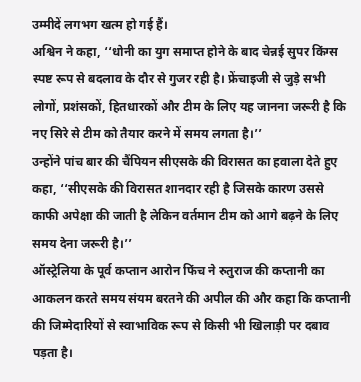उम्मीदें लगभग खत्म हो गई हैं।
अश्विन ने कहा, ‘‘धोनी का युग समाप्त होने के बाद चेन्नई सुपर किंग्स स्पष्ट रूप से बदलाव के दौर से गुजर रही है। फ्रेंचाइजी से जुड़े सभी लोगों, प्रशंसकों, हितधारकों और टीम के लिए यह जानना जरूरी है कि नए सिरे से टीम को तैयार करने में समय लगता है।’’
उन्होंने पांच बार की चैंपियन सीएसके की विरासत का हवाला देते हुए कहा, ‘‘सीएसके की विरासत शानदार रही है जिसके कारण उससे काफी अपेक्षा की जाती है लेकिन वर्तमान टीम को आगे बढ़ने के लिए समय देना जरूरी है।’’
ऑस्ट्रेलिया के पूर्व कप्तान आरोन फिंच ने रुतुराज की कप्तानी का आकलन करते समय संयम बरतने की अपील की और कहा कि कप्तानी की जिम्मेदारियों से स्वाभाविक रूप से किसी भी खिलाड़ी पर दबाव पड़ता है।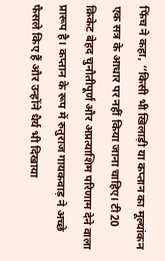फिंच ने कहा, ‘‘किसी भी खिलाड़ी या कप्तान का मूल्यांकन एक सत्र के आधार पर नहीं किया जाना चाहिए। टी20 क्रिकेट बेहद चुनौतीपूर्ण और अप्रत्याशिम परिणाम देने वाला प्रारूप है। कप्तान के रूप में रुतुराज गायकवाड़ ने अच्छे फैसले किए हैं और उन्होंने धैर्य भी दिखाया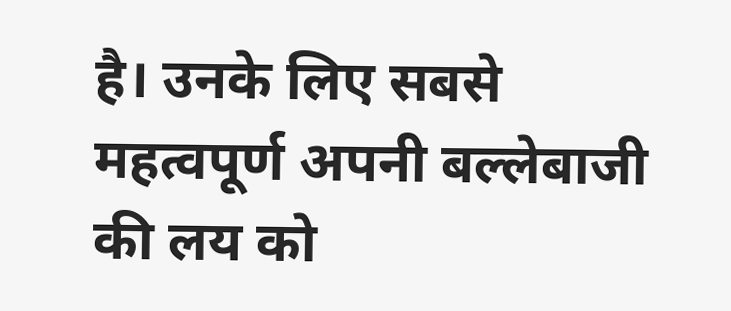है। उनके लिए सबसे महत्वपूर्ण अपनी बल्लेबाजी की लय को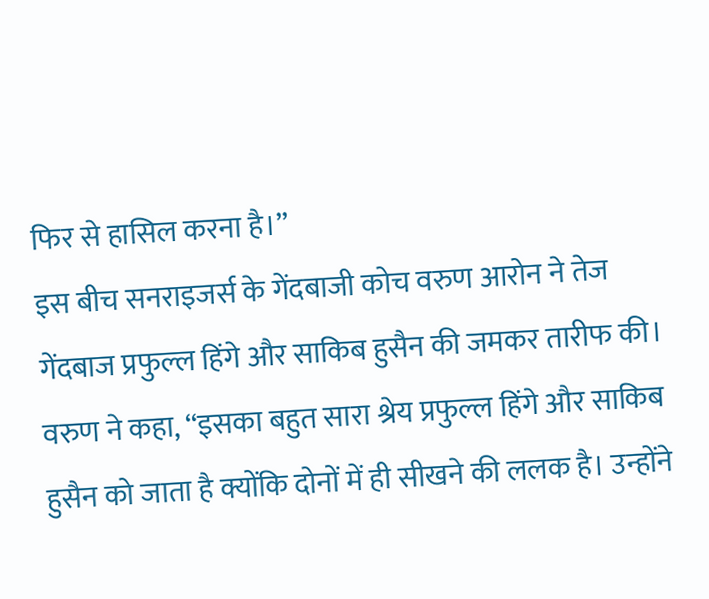फिर से हासिल करना है।’’
इस बीच सनराइजर्स के गेंदबाजी कोच वरुण आरोन ने तेज गेंदबाज प्रफुल्ल हिंगे और साकिब हुसैन की जमकर तारीफ की।
वरुण ने कहा, ‘‘इसका बहुत सारा श्रेय प्रफुल्ल हिंगे और साकिब हुसैन को जाता है क्योंकि दोनों में ही सीखने की ललक है। उन्होंने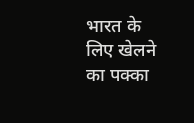भारत के लिए खेलने का पक्का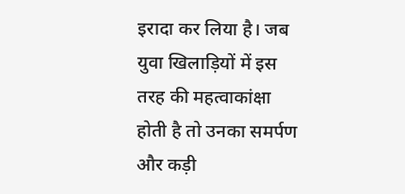इरादा कर लिया है। जब युवा खिलाड़ियों में इस तरह की महत्वाकांक्षा होती है तो उनका समर्पण और कड़ी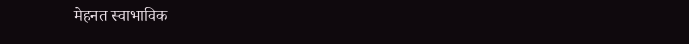मेहनत स्वाभाविक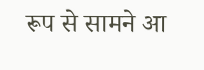रूप से सामने आ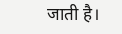जाती है।